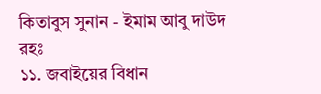কিতাবুস সুনান - ইমাম আবু দাউদ রহঃ
১১. জবাইয়ের বিধান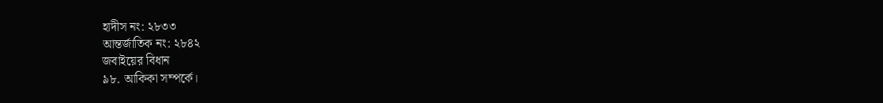হাদীস নং: ২৮৩৩
আন্তর্জাতিক নং: ২৮৪২
জবাইয়ের বিধান
৯৮. আকিকা সম্পর্কে।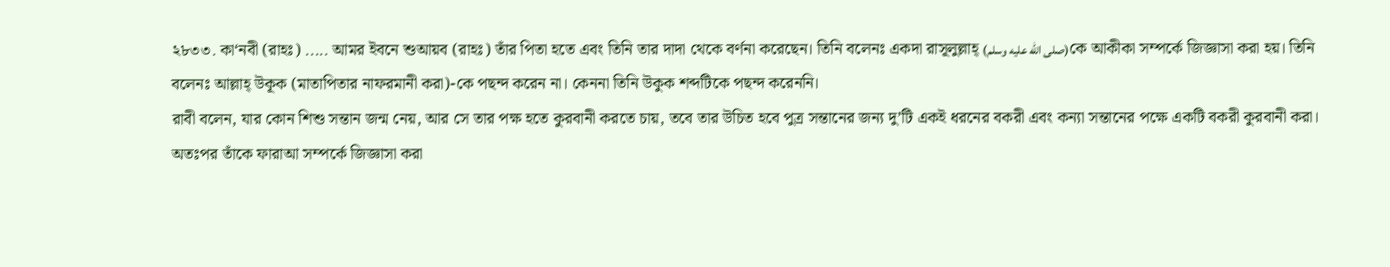২৮৩৩. কা‘নবী (রাহঃ) ..... আমর ইবনে শুআয়ব (রাহঃ) তাঁর পিতা হতে এবং তিনি তার দাদা থেকে বর্ণনা করেছেন। তিনি বলেনঃ একদা রাসূলুল্লাহ্ (صلى الله عليه وسلم)কে আকীকা সম্পর্কে জিজ্ঞাসা করা হয়। তিনি বলেনঃ আল্লাহ্ উকূক (মাতাপিতার নাফরমানী করা)-কে পছন্দ করেন না। কেননা তিনি উকুক শব্দটিকে পছন্দ করেননি।
রাবী বলেন, যার কোন শিশু সন্তান জন্ম নেয়, আর সে তার পক্ষ হতে কুরবানী করতে চায়, তবে তার উচিত হবে পুত্র সন্তানের জন্য দু’টি একই ধরনের বকরী এবং কন্যা সন্তানের পক্ষে একটি বকরী কুরবানী করা।
অতঃপর তাঁকে ফারাআ সম্পর্কে জিজ্ঞাসা করা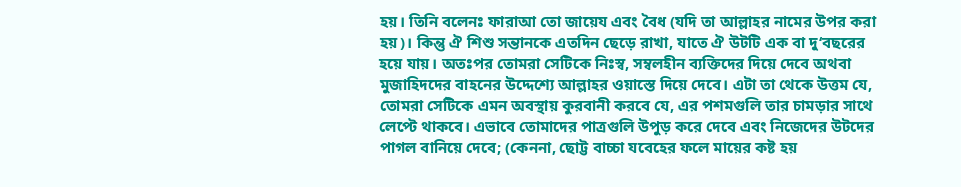হয়। তিনি বলেনঃ ফারাআ তো জায়েয এবং বৈধ (যদি তা আল্লাহর নামের উপর করা হয়)। কিন্তু ঐ শিশু সন্তানকে এতদিন ছেড়ে রাখা, যাতে ঐ উটটি এক বা দু‘বছরের হয়ে যায়। অতঃপর তোমরা সেটিকে নিঃস্ব, সম্বলহীন ব্যক্তিদের দিয়ে দেবে অথবা মুজাহিদদের বাহনের উদ্দেশ্যে আল্লাহর ওয়াস্তে দিয়ে দেবে। এটা তা থেকে উত্তম যে, তোমরা সেটিকে এমন অবস্থায় কুরবানী করবে যে, এর পশমগুলি তার চামড়ার সাথে লেপ্টে থাকবে। এভাবে তোমাদের পাত্রগুলি উপুড় করে দেবে এবং নিজেদের উটদের পাগল বানিয়ে দেবে; (কেননা, ছোট্ট বাচ্চা যবেহের ফলে মায়ের কষ্ট হয়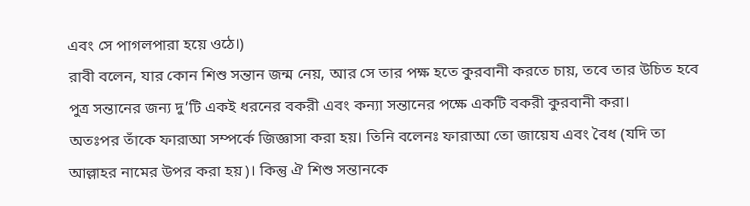এবং সে পাগলপারা হয়ে ওঠে।)
রাবী বলেন, যার কোন শিশু সন্তান জন্ম নেয়, আর সে তার পক্ষ হতে কুরবানী করতে চায়, তবে তার উচিত হবে পুত্র সন্তানের জন্য দু’টি একই ধরনের বকরী এবং কন্যা সন্তানের পক্ষে একটি বকরী কুরবানী করা।
অতঃপর তাঁকে ফারাআ সম্পর্কে জিজ্ঞাসা করা হয়। তিনি বলেনঃ ফারাআ তো জায়েয এবং বৈধ (যদি তা আল্লাহর নামের উপর করা হয়)। কিন্তু ঐ শিশু সন্তানকে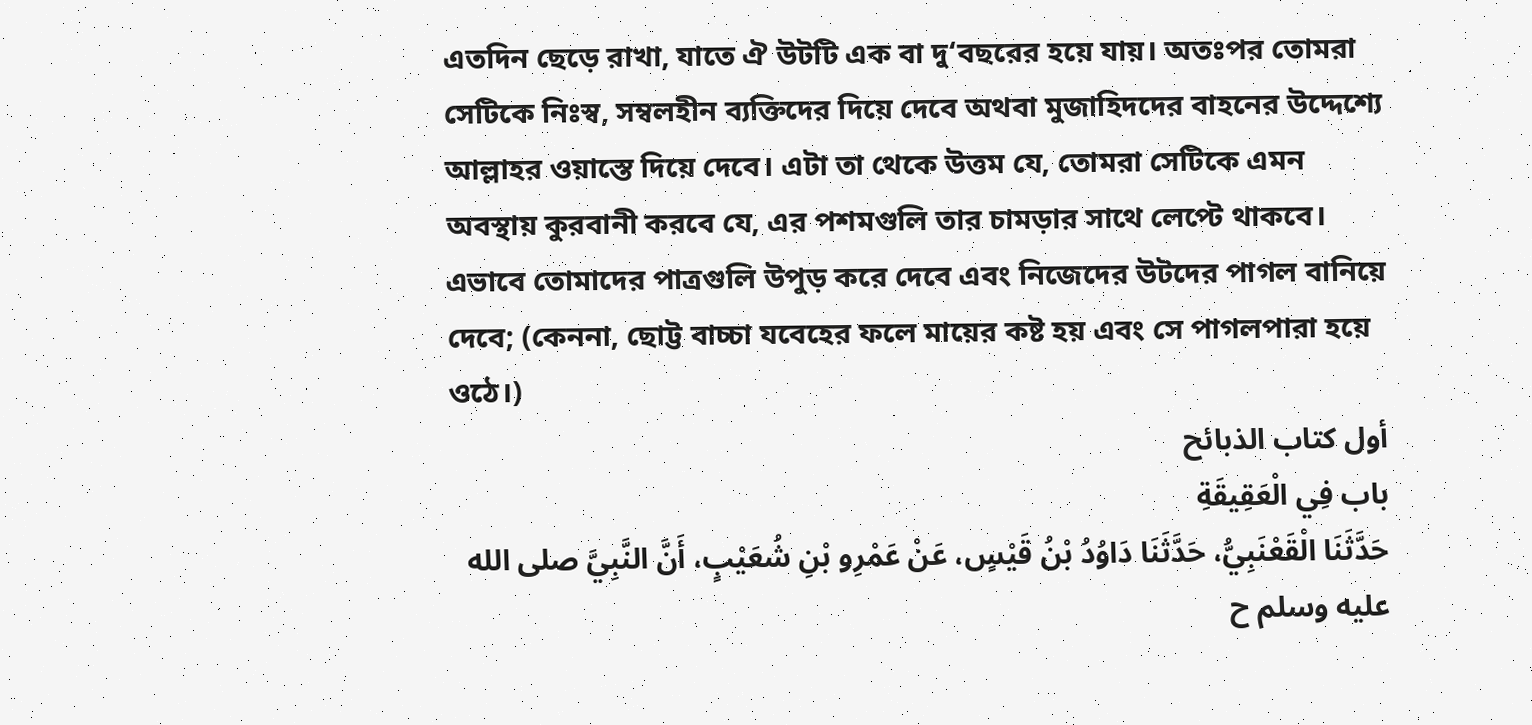এতদিন ছেড়ে রাখা, যাতে ঐ উটটি এক বা দু‘বছরের হয়ে যায়। অতঃপর তোমরা সেটিকে নিঃস্ব, সম্বলহীন ব্যক্তিদের দিয়ে দেবে অথবা মুজাহিদদের বাহনের উদ্দেশ্যে আল্লাহর ওয়াস্তে দিয়ে দেবে। এটা তা থেকে উত্তম যে, তোমরা সেটিকে এমন অবস্থায় কুরবানী করবে যে, এর পশমগুলি তার চামড়ার সাথে লেপ্টে থাকবে। এভাবে তোমাদের পাত্রগুলি উপুড় করে দেবে এবং নিজেদের উটদের পাগল বানিয়ে দেবে; (কেননা, ছোট্ট বাচ্চা যবেহের ফলে মায়ের কষ্ট হয় এবং সে পাগলপারা হয়ে ওঠে।)
أول كتاب الذبائح
باب فِي الْعَقِيقَةِ
حَدَّثَنَا الْقَعْنَبِيُّ، حَدَّثَنَا دَاوُدُ بْنُ قَيْسٍ، عَنْ عَمْرِو بْنِ شُعَيْبٍ، أَنَّ النَّبِيَّ صلى الله عليه وسلم ح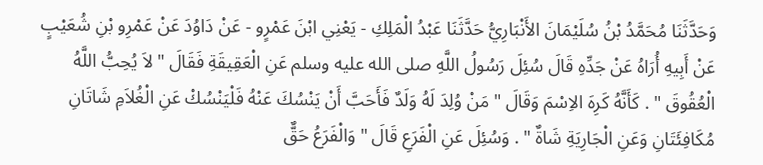وَحَدَّثَنَا مُحَمَّدُ بْنُ سُلَيْمَانَ الأَنْبَارِيُّ حَدَّثَنَا عَبْدُ الْمَلِكِ - يَعْنِي ابْنَ عَمْرٍو - عَنْ دَاوُدَ عَنْ عَمْرِو بْنِ شُعَيْبٍ عَنْ أَبِيهِ أُرَاهُ عَنْ جَدِّهِ قَالَ سُئِلَ رَسُولُ اللَّهِ صلى الله عليه وسلم عَنِ الْعَقِيقَةِ فَقَالَ " لاَ يُحِبُّ اللَّهُ الْعُقُوقَ " . كَأَنَّهُ كَرِهَ الاِسْمَ وَقَالَ " مَنْ وُلِدَ لَهُ وَلَدٌ فَأَحَبَّ أَنْ يَنْسُكَ عَنْهُ فَلْيَنْسُكْ عَنِ الْغُلاَمِ شَاتَانِ مُكَافِئَتَانِ وَعَنِ الْجَارِيَةِ شَاةٌ " . وَسُئِلَ عَنِ الْفَرَعِ قَالَ " وَالْفَرَعُ حَقٌّ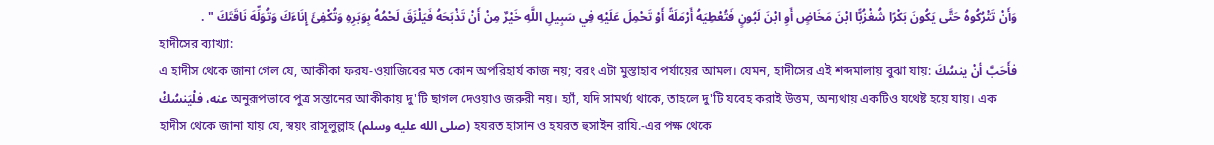وَأَنْ تَتْرُكُوهُ حَتَّى يَكُونَ بَكْرًا شُغْزُبًّا ابْنَ مَخَاضٍ أَوِ ابْنَ لَبُونٍ فَتُعْطِيَهُ أَرْمَلَةً أَوْ تَحْمِلَ عَلَيْهِ فِي سَبِيلِ اللَّهِ خَيْرٌ مِنْ أَنْ تَذْبَحَهُ فَيَلْزَقَ لَحْمُهُ بِوَبَرِهِ وَتُكْفِئَ إِنَاءَكَ وَتُوَلِّهَ نَاقَتَكَ " .
হাদীসের ব্যাখ্যা:
এ হাদীস থেকে জানা গেল যে, আকীকা ফরয-ওয়াজিবের মত কোন অপরিহার্য কাজ নয়; বরং এটা মুস্তাহাব পর্যায়ের আমল। যেমন, হাদীসের এই শব্দমালায় বুঝা যায়: فأَحَبَّ أنْ ينسُكَ عنه، فلْيَنسُكْ অনুরূপভাবে পুত্র সন্তানের আকীকায় দু'টি ছাগল দেওয়াও জরুরী নয়। হ্যাঁ, যদি সামর্থ্য থাকে, তাহলে দু'টি যবেহ করাই উত্তম, অন্যথায় একটিও যথেষ্ট হয়ে যায়। এক হাদীস থেকে জানা যায় যে, স্বয়ং রাসূলুল্লাহ (صلى الله عليه وسلم) হযরত হাসান ও হযরত হুসাইন রাযি.-এর পক্ষ থেকে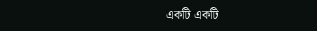একটি একটি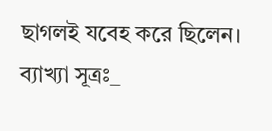ছাগলই যবেহ করে ছিলেন।
ব্যাখ্যা সূত্রঃ_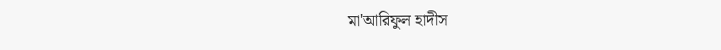মা'আরিফুল হাদীস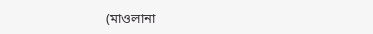(মাওলানা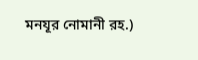মনযূর নোমানী রহ.)